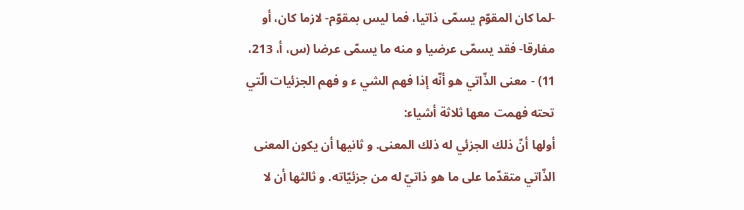-لما كان المقوّم يسمّى ذاتيا، فما ليس بمقوّم- لازما كان، أو مفارقا- فقد يسمّى عرضيا و منه ما يسمّى عرضا (س، أ، 213، 11) - معنى الذّاتي هو أنّه إذا فهم الشي ء و فهم الجزئيات الّتي تحته فهمت معها ثلاثة أشياء:
أولها أنّ ذلك الجزئي له ذلك المعنى. و ثانيها أن يكون المعنى الذّاتي متقدّما على ما هو ذاتيّ له من جزئيّاته. و ثالثها أن لا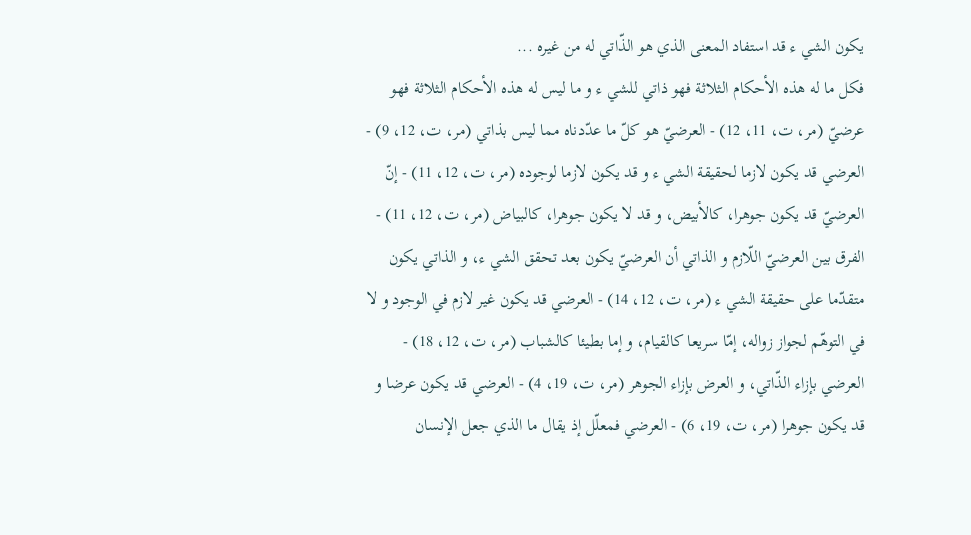يكون الشي ء قد استفاد المعنى الذي هو الذّاتي له من غيره ...
فكل ما له هذه الأحكام الثلاثة فهو ذاتي للشي ء و ما ليس له هذه الأحكام الثلاثة فهو عرضيّ (مر، ت، 11، 12) - العرضيّ هو كلّ ما عدّدناه مما ليس بذاتي (مر، ت، 12، 9) - العرضي قد يكون لازما لحقيقة الشي ء و قد يكون لازما لوجوده (مر، ت، 12، 11) - إنّ العرضيّ قد يكون جوهرا، كالأبيض، و قد لا يكون جوهرا، كالبياض (مر، ت، 12، 11) - الفرق بين العرضيّ اللّازم و الذاتي أن العرضيّ يكون بعد تحقق الشي ء، و الذاتي يكون متقدّما على حقيقة الشي ء (مر، ت، 12، 14) - العرضي قد يكون غير لازم في الوجود و لا في التوهّم لجواز زواله، إمّا سريعا كالقيام، و إما بطيئا كالشباب (مر، ت، 12، 18) - العرضي بإزاء الذّاتي، و العرض بإزاء الجوهر (مر، ت، 19، 4) - العرضي قد يكون عرضا و قد يكون جوهرا (مر، ت، 19، 6) - العرضي فمعلّل إذ يقال ما الذي جعل الإنسان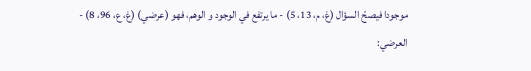موجودا فيصحّ السؤال (غ، م، 13، 5) - ما يرتفع في الوجود و الوهم، فهو (عرضي) (غ، ع، 96، 8) - العرضي: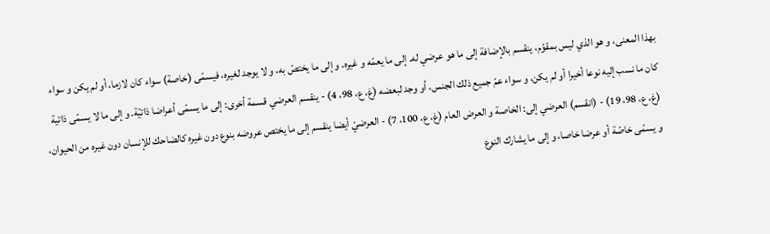بهذا المعنى، و هو الذي ليس بمقوّم، ينقسم بالإضافة إلى ما هو عرضي له. إلى ما يعمّه و غيره. و إلى ما يختصّ به، و لا يوجد لغيره، فيسمّى (خاصة) سواء كان لازما، أو لم يكن و سواء كان ما نسب إليه نوعا أخيرا أو لم يكن، و سواء عمّ جميع ذلك الجنس، أو وجد لبعضه (غ، ع، 98، 4) - ينقسم العرضي قسمة أخرى: إلى ما يسمّى أعراضا ذاتيّة. و إلى ما لا يسمّى ذاتية (غ، ع، 98، 19) - (انقسم) العرضي إلى: الخاصة و العرض العام (غ، ع، 100، 7) - العرضيّ أيضا ينقسم إلى ما يختص عروضه بنوع دون غيره كالضاحك للإنسان دون غيره من الحيوان، و يسمّى خاصّة أو عرضا خاصا، و إلى ما يشارك النوع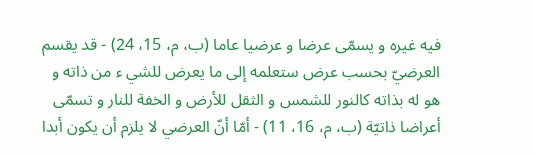فيه غيره و يسمّى عرضا و عرضيا عاما (ب، م، 15، 24) - قد يقسم العرضيّ بحسب عرض ستعلمه إلى ما يعرض للشي ء من ذاته و هو له بذاته كالنور للشمس و الثقل للأرض و الخفة للنار و تسمّى أعراضا ذاتيّة (ب، م، 16، 11) - أمّا أنّ العرضي لا يلزم أن يكون أبدا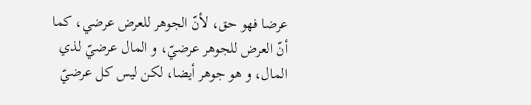عرضا فهو حق، لأنّ الجوهر للعرض عرضي، كما أنّ العرض للجوهر عرضيّ، و المال عرضيّ لذي المال، و هو جوهر أيضا، لكن ليس كل عرضيّ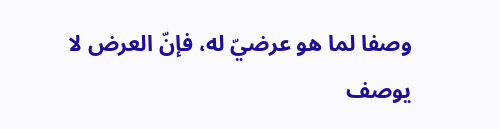وصفا لما هو عرضيّ له، فإنّ العرض لا يوصف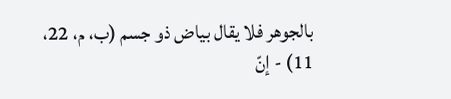بالجوهر فلا يقال بياض ذو جسم (ب، م، 22، 11) - إنّ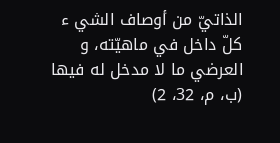الذاتيّ من أوصاف الشي ء كلّ داخل في ماهيّته، و العرضي ما لا مدخل له فيها (ب، م، 32، 2)